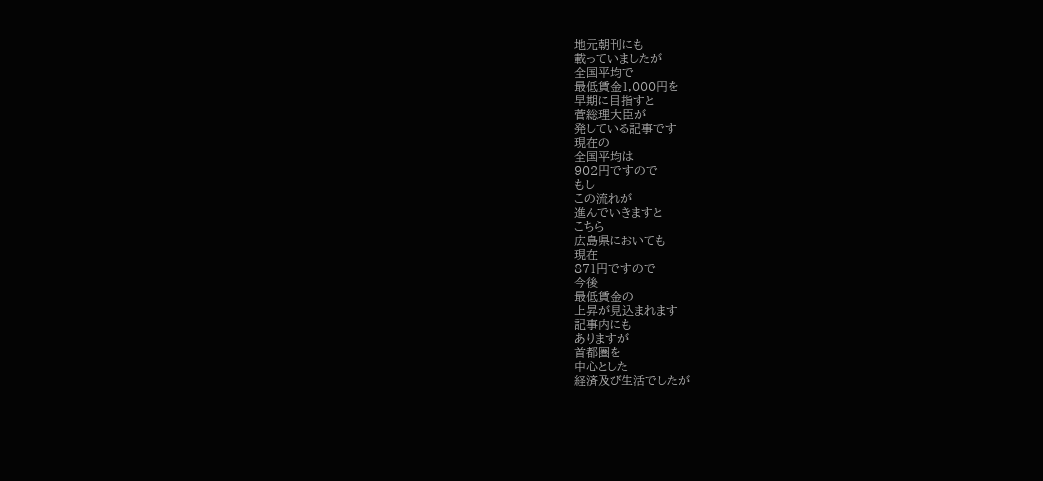地元朝刊にも
載っていましたが
全国平均で
最低賃金1,000円を
早期に目指すと
菅総理大臣が
発している記事です
現在の
全国平均は
902円ですので
もし
この流れが
進んでいきますと
こちら
広島県においても
現在
871円ですので
今後
最低賃金の
上昇が見込まれます
記事内にも
ありますが
首都圏を
中心とした
経済及び生活でしたが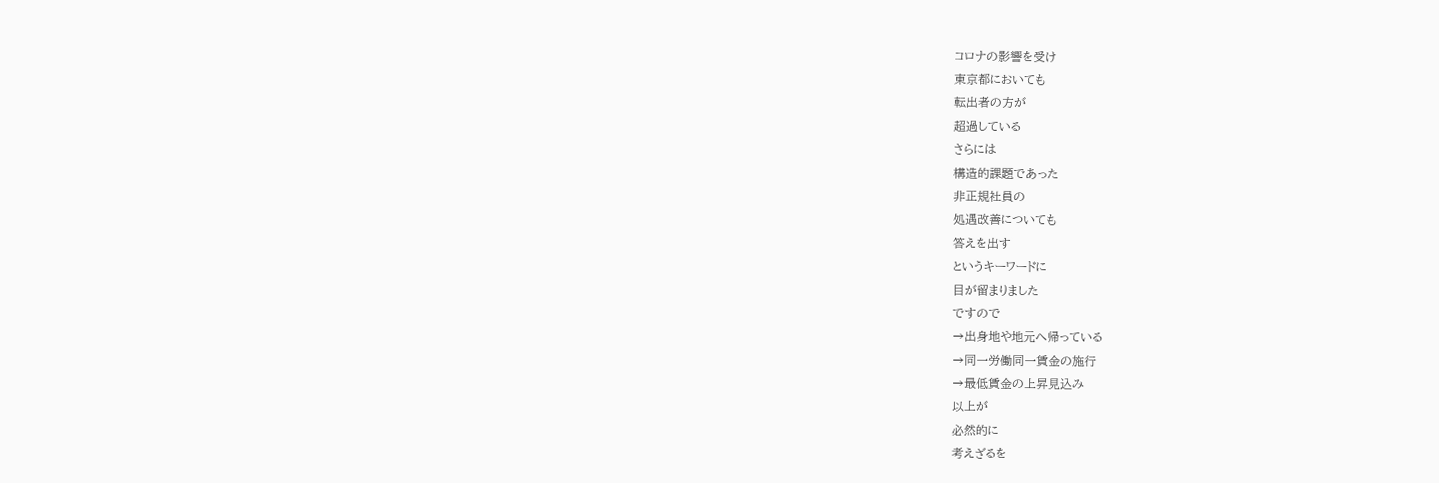コロナの影響を受け
東京都においても
転出者の方が
超過している
さらには
構造的課題であった
非正規社員の
処遇改善についても
答えを出す
というキーワードに
目が留まりました
ですので
→出身地や地元へ帰っている
→同一労働同一賃金の施行
→最低賃金の上昇見込み
以上が
必然的に
考えざるを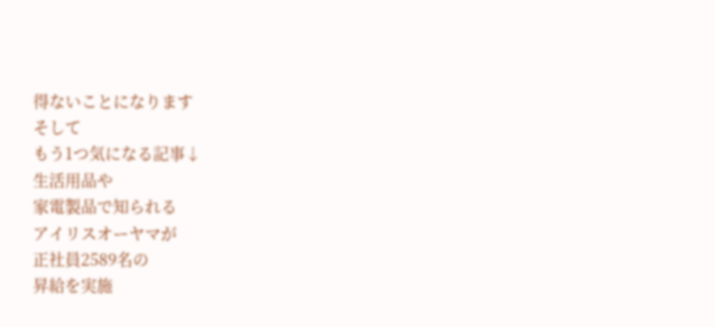得ないことになります
そして
もう1つ気になる記事↓
生活用品や
家電製品で知られる
アイリスオーヤマが
正社員2589名の
昇給を実施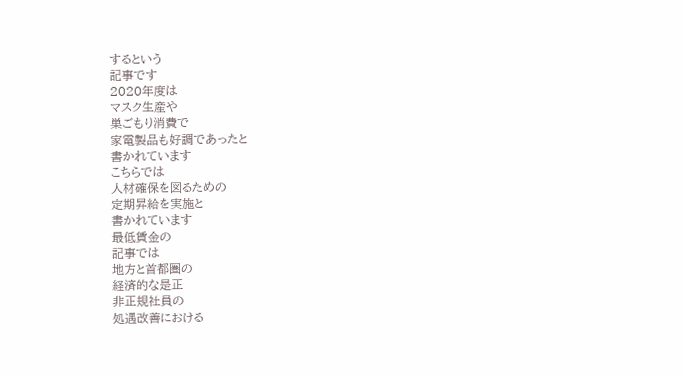するという
記事です
2020年度は
マスク生産や
巣ごもり消費で
家電製品も好調であったと
書かれています
こちらでは
人材確保を図るための
定期昇給を実施と
書かれています
最低賃金の
記事では
地方と首都圏の
経済的な是正
非正規社員の
処遇改善における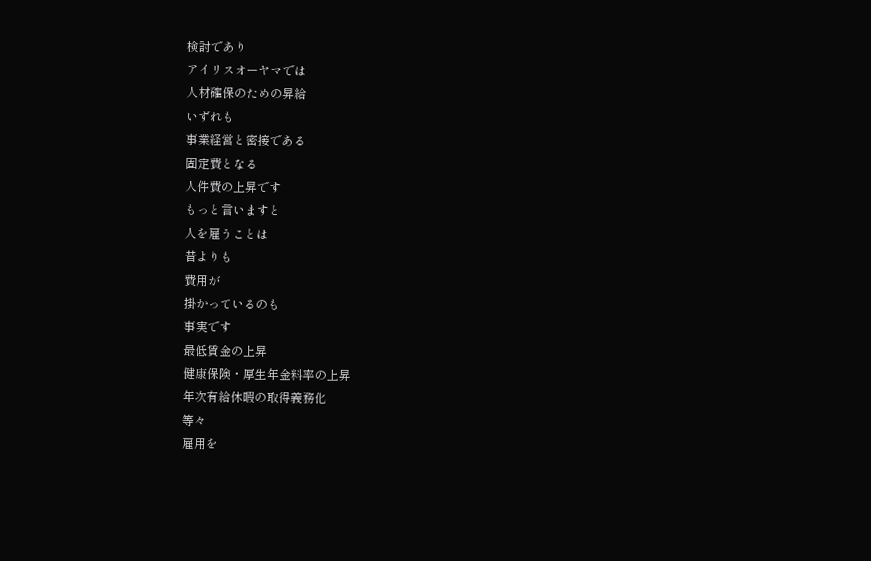検討であり
アイリスオーヤマでは
人材確保のための昇給
いずれも
事業経営と密接である
固定費となる
人件費の上昇です
もっと言いますと
人を雇うことは
昔よりも
費用が
掛かっているのも
事実です
最低賃金の上昇
健康保険・厚生年金料率の上昇
年次有給休暇の取得義務化
等々
雇用を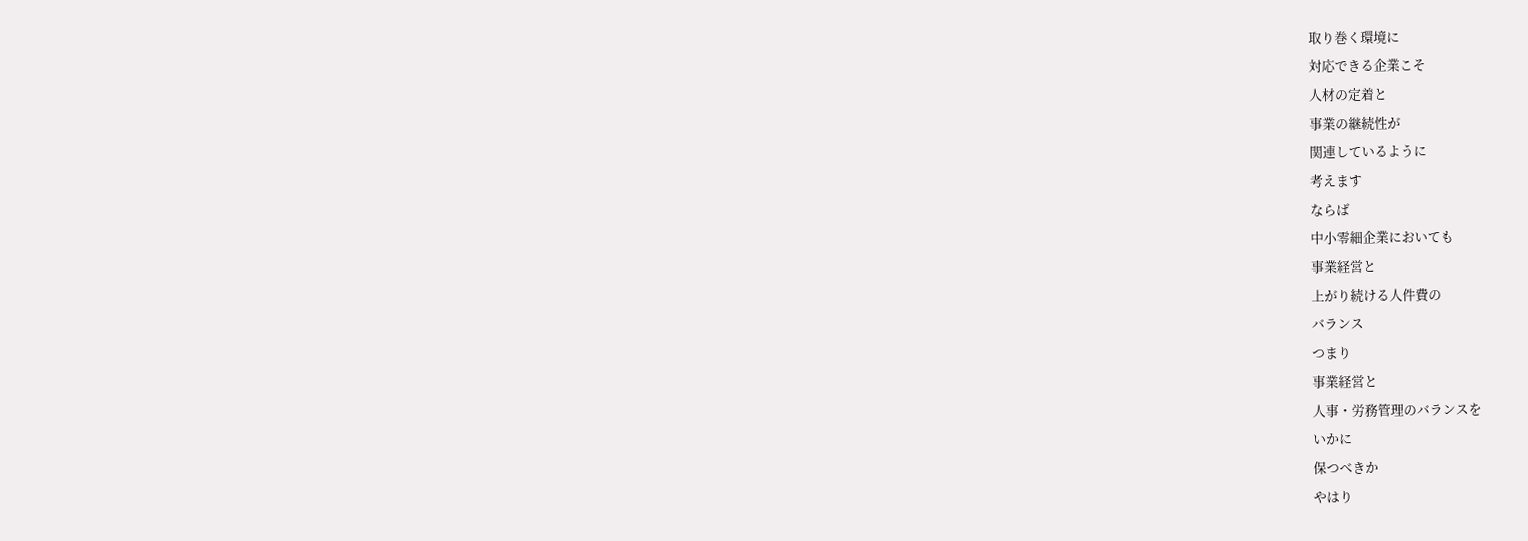取り巻く環境に
対応できる企業こそ
人材の定着と
事業の継続性が
関連しているように
考えます
ならば
中小零細企業においても
事業経営と
上がり続ける人件費の
バランス
つまり
事業経営と
人事・労務管理のバランスを
いかに
保つべきか
やはり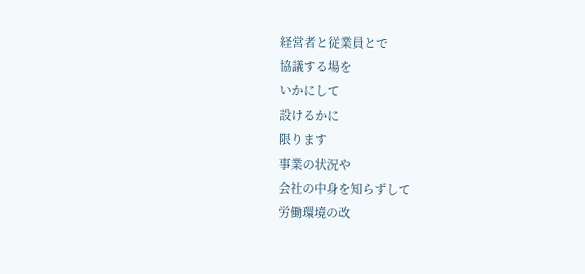経営者と従業員とで
協議する場を
いかにして
設けるかに
限ります
事業の状況や
会社の中身を知らずして
労働環境の改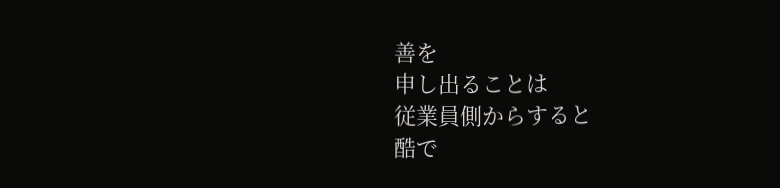善を
申し出ることは
従業員側からすると
酷で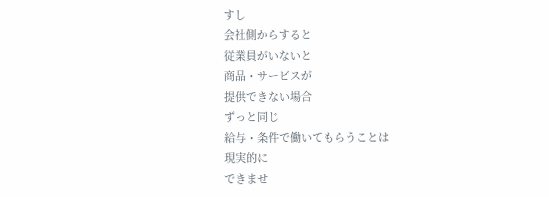すし
会社側からすると
従業員がいないと
商品・サービスが
提供できない場合
ずっと同じ
給与・条件で働いてもらうことは
現実的に
できませ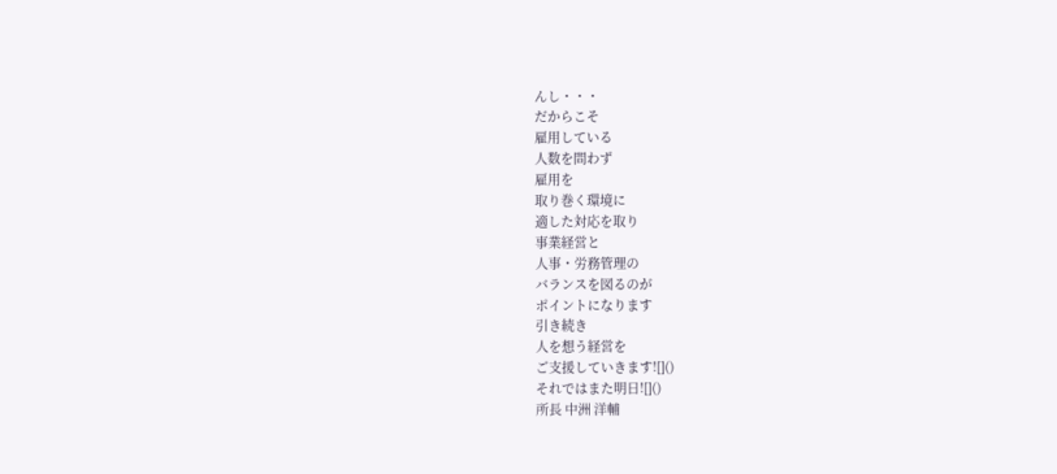んし・・・
だからこそ
雇用している
人数を問わず
雇用を
取り巻く環境に
適した対応を取り
事業経営と
人事・労務管理の
バランスを図るのが
ポイントになります
引き続き
人を想う経営を
ご支援していきます![]()
それではまた明日![]()
所長 中洲 洋輔